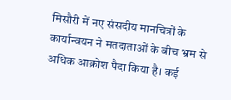मिसौरी में नए संसदीय मानचित्रों के कार्यान्वयन ने मतदाताओं के बीच भ्रम से अधिक आक्रोश पैदा किया है। कई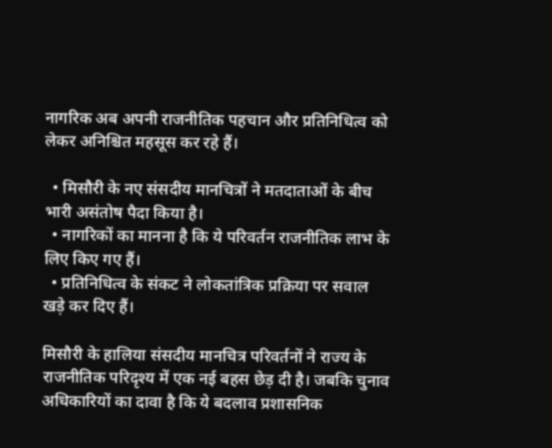नागरिक अब अपनी राजनीतिक पहचान और प्रतिनिधित्व को लेकर अनिश्चित महसूस कर रहे हैं।

  • मिसौरी के नए संसदीय मानचित्रों ने मतदाताओं के बीच भारी असंतोष पैदा किया है।
  • नागरिकों का मानना है कि ये परिवर्तन राजनीतिक लाभ के लिए किए गए हैं।
  • प्रतिनिधित्व के संकट ने लोकतांत्रिक प्रक्रिया पर सवाल खड़े कर दिए हैं।

मिसौरी के हालिया संसदीय मानचित्र परिवर्तनों ने राज्य के राजनीतिक परिदृश्य में एक नई बहस छेड़ दी है। जबकि चुनाव अधिकारियों का दावा है कि ये बदलाव प्रशासनिक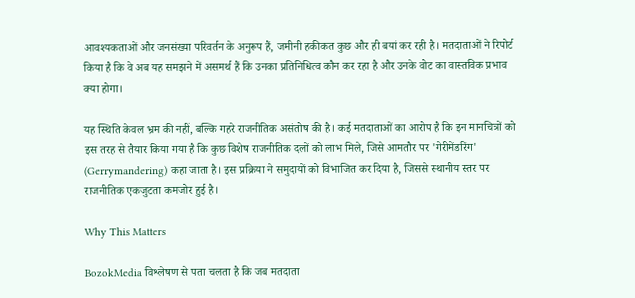आवश्यकताओं और जनसंख्या परिवर्तन के अनुरूप हैं, जमीनी हकीकत कुछ और ही बयां कर रही है। मतदाताओं ने रिपोर्ट किया है कि वे अब यह समझने में असमर्थ हैं कि उनका प्रतिनिधित्व कौन कर रहा है और उनके वोट का वास्तविक प्रभाव क्या होगा।

यह स्थिति केवल भ्रम की नहीं, बल्कि गहरे राजनीतिक असंतोष की है। कई मतदाताओं का आरोप है कि इन मानचित्रों को इस तरह से तैयार किया गया है कि कुछ विशेष राजनीतिक दलों को लाभ मिले, जिसे आमतौर पर 'गेरीमेंडरिंग' (Gerrymandering) कहा जाता है। इस प्रक्रिया ने समुदायों को विभाजित कर दिया है, जिससे स्थानीय स्तर पर राजनीतिक एकजुटता कमजोर हुई है।

Why This Matters

BozokMedia विश्लेषण से पता चलता है कि जब मतदाता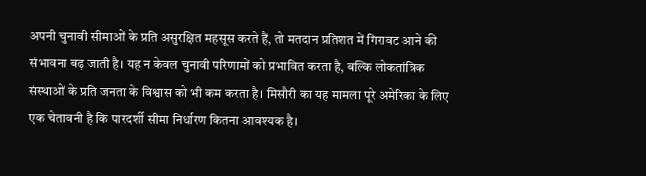अपनी चुनावी सीमाओं के प्रति असुरक्षित महसूस करते हैं, तो मतदान प्रतिशत में गिरावट आने की संभावना बढ़ जाती है। यह न केवल चुनावी परिणामों को प्रभावित करता है, बल्कि लोकतांत्रिक संस्थाओं के प्रति जनता के विश्वास को भी कम करता है। मिसौरी का यह मामला पूरे अमेरिका के लिए एक चेतावनी है कि पारदर्शी सीमा निर्धारण कितना आवश्यक है।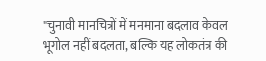"चुनावी मानचित्रों में मनमाना बदलाव केवल भूगोल नहीं बदलता, बल्कि यह लोकतंत्र की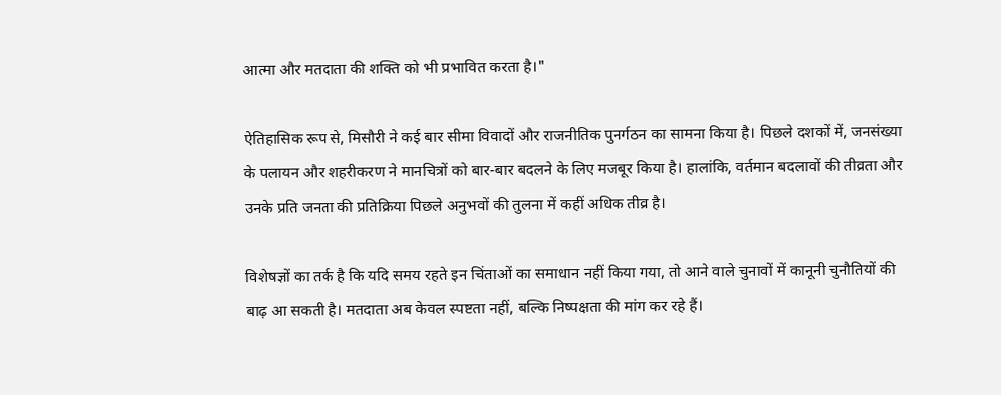आत्मा और मतदाता की शक्ति को भी प्रभावित करता है।"

ऐतिहासिक रूप से, मिसौरी ने कई बार सीमा विवादों और राजनीतिक पुनर्गठन का सामना किया है। पिछले दशकों में, जनसंख्या के पलायन और शहरीकरण ने मानचित्रों को बार-बार बदलने के लिए मजबूर किया है। हालांकि, वर्तमान बदलावों की तीव्रता और उनके प्रति जनता की प्रतिक्रिया पिछले अनुभवों की तुलना में कहीं अधिक तीव्र है।

विशेषज्ञों का तर्क है कि यदि समय रहते इन चिंताओं का समाधान नहीं किया गया, तो आने वाले चुनावों में कानूनी चुनौतियों की बाढ़ आ सकती है। मतदाता अब केवल स्पष्टता नहीं, बल्कि निष्पक्षता की मांग कर रहे हैं।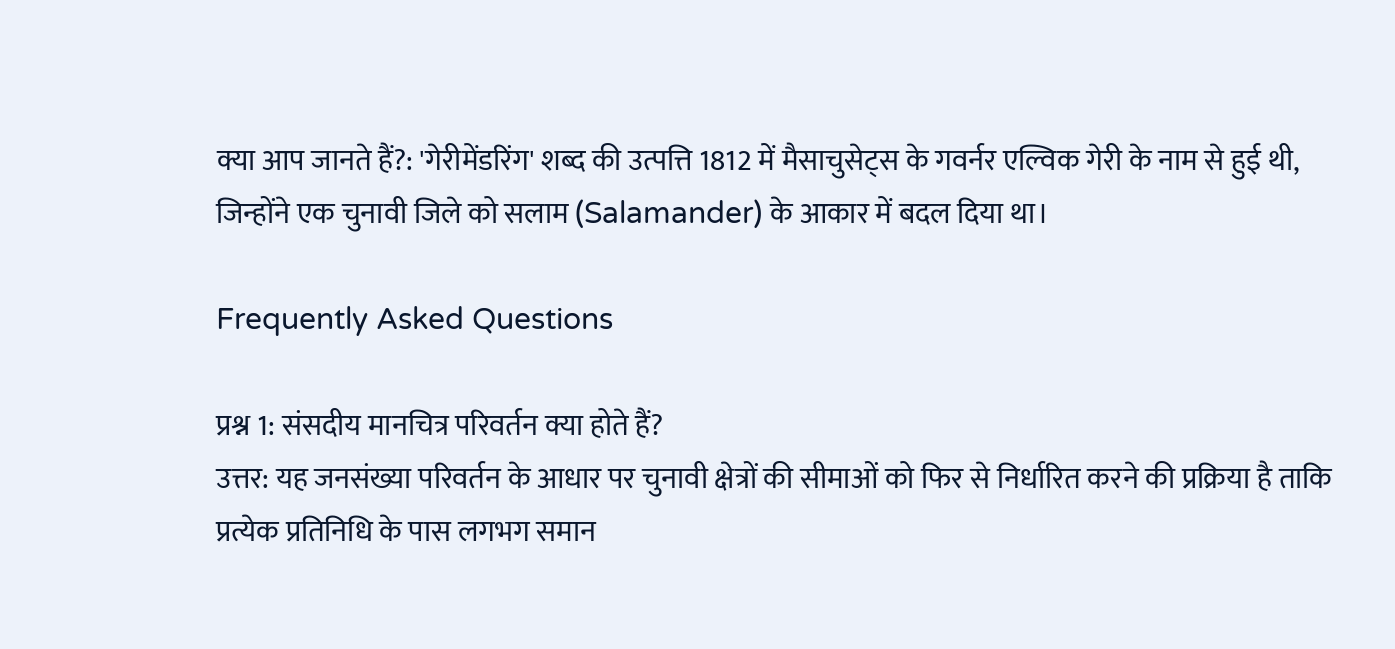क्या आप जानते हैं?: 'गेरीमेंडरिंग' शब्द की उत्पत्ति 1812 में मैसाचुसेट्स के गवर्नर एल्विक गेरी के नाम से हुई थी, जिन्होंने एक चुनावी जिले को सलाम (Salamander) के आकार में बदल दिया था।

Frequently Asked Questions

प्रश्न 1: संसदीय मानचित्र परिवर्तन क्या होते हैं?
उत्तर: यह जनसंख्या परिवर्तन के आधार पर चुनावी क्षेत्रों की सीमाओं को फिर से निर्धारित करने की प्रक्रिया है ताकि प्रत्येक प्रतिनिधि के पास लगभग समान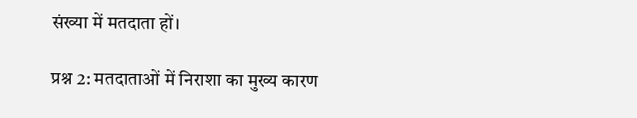संख्या में मतदाता हों।

प्रश्न 2: मतदाताओं में निराशा का मुख्य कारण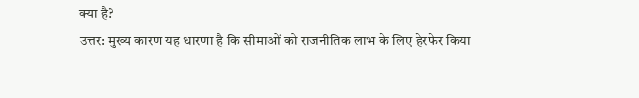क्या है?
उत्तर: मुख्य कारण यह धारणा है कि सीमाओं को राजनीतिक लाभ के लिए हेरफेर किया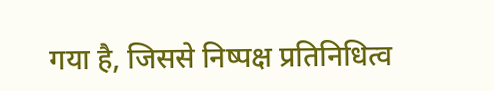गया है, जिससे निष्पक्ष प्रतिनिधित्व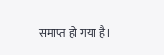समाप्त हो गया है।